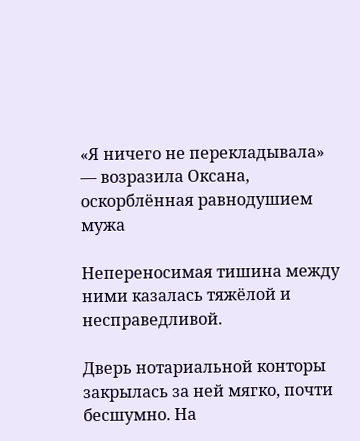«Я ничего не перекладывала» — возразила Оксана, оскорблённая равнодушием мужа

Непереносимая тишина между ними казалась тяжёлой и несправедливой.

Дверь нотариальной конторы закрылась за ней мягко, почти бесшумно. На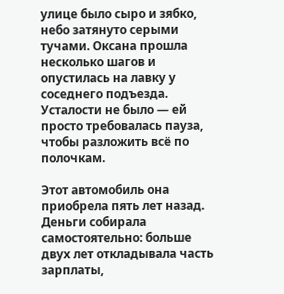улице было сыро и зябко, небо затянуто серыми тучами. Оксана прошла несколько шагов и опустилась на лавку у соседнего подъезда. Усталости не было — ей просто требовалась пауза, чтобы разложить всё по полочкам.

Этот автомобиль она приобрела пять лет назад. Деньги собирала самостоятельно: больше двух лет откладывала часть зарплаты,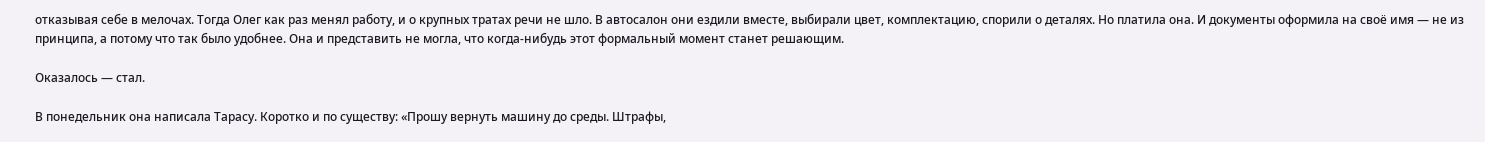отказывая себе в мелочах. Тогда Олег как раз менял работу, и о крупных тратах речи не шло. В автосалон они ездили вместе, выбирали цвет, комплектацию, спорили о деталях. Но платила она. И документы оформила на своё имя — не из принципа, а потому что так было удобнее. Она и представить не могла, что когда-нибудь этот формальный момент станет решающим.

Оказалось — стал.

В понедельник она написала Тарасу. Коротко и по существу: «Прошу вернуть машину до среды. Штрафы,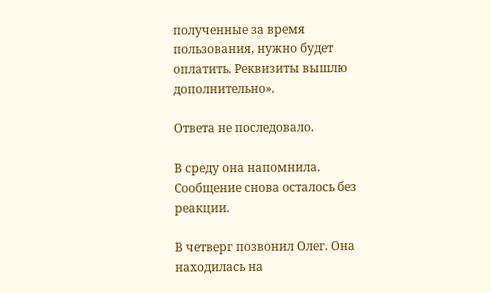полученные за время пользования, нужно будет оплатить. Реквизиты вышлю дополнительно».

Ответа не последовало.

В среду она напомнила. Сообщение снова осталось без реакции.

В четверг позвонил Олег. Она находилась на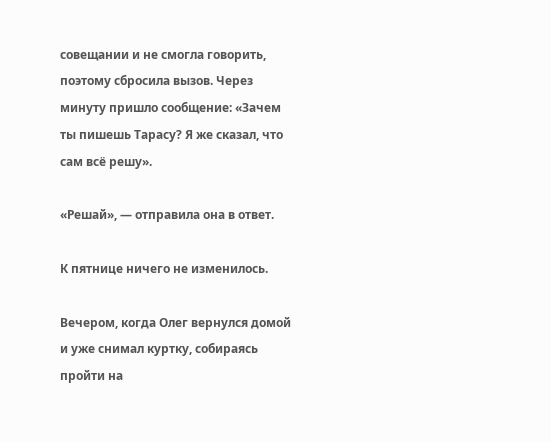совещании и не смогла говорить, поэтому сбросила вызов. Через минуту пришло сообщение: «Зачем ты пишешь Тарасу? Я же сказал, что сам всё решу».

«Решай», — отправила она в ответ.

К пятнице ничего не изменилось.

Вечером, когда Олег вернулся домой и уже снимал куртку, собираясь пройти на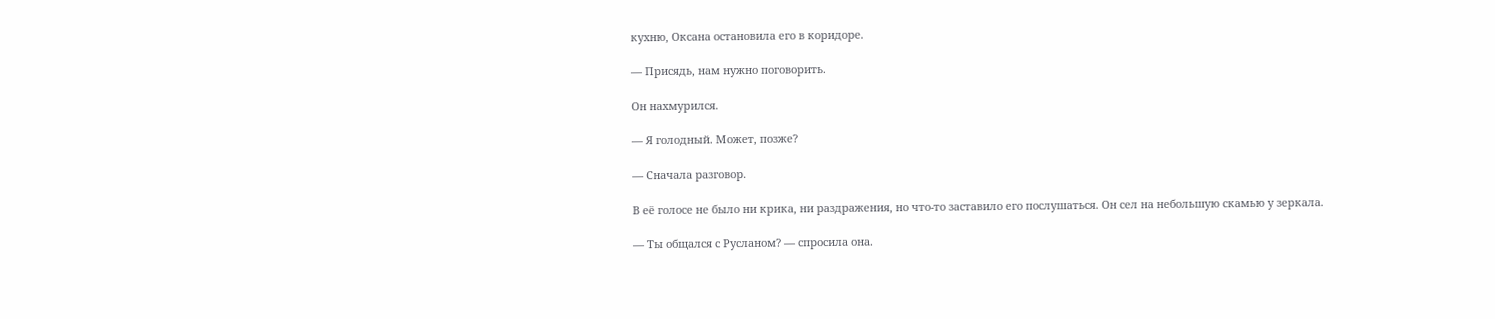кухню, Оксана остановила его в коридоре.

— Присядь, нам нужно поговорить.

Он нахмурился.

— Я голодный. Может, позже?

— Сначала разговор.

В её голосе не было ни крика, ни раздражения, но что‑то заставило его послушаться. Он сел на небольшую скамью у зеркала.

— Ты общался с Русланом? — спросила она.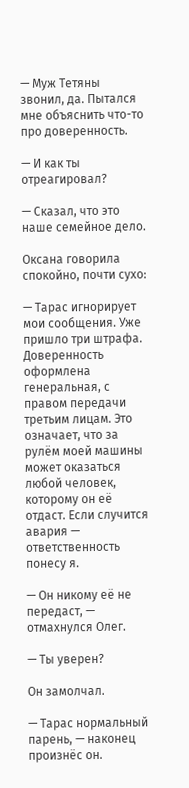— Муж Тетяны звонил, да. Пытался мне объяснить что-то про доверенность.

— И как ты отреагировал?

— Сказал, что это наше семейное дело.

Оксана говорила спокойно, почти сухо:

— Тарас игнорирует мои сообщения. Уже пришло три штрафа. Доверенность оформлена генеральная, с правом передачи третьим лицам. Это означает, что за рулём моей машины может оказаться любой человек, которому он её отдаст. Если случится авария — ответственность понесу я.

— Он никому её не передаст, — отмахнулся Олег.

— Ты уверен?

Он замолчал.

— Тарас нормальный парень, — наконец произнёс он.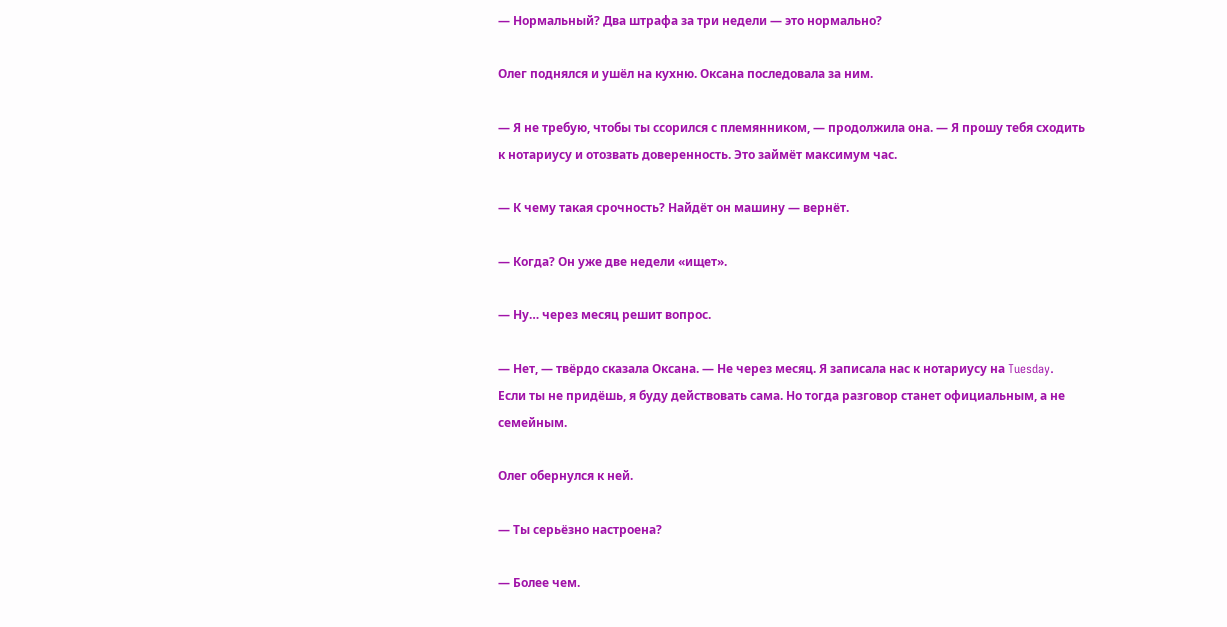— Нормальный? Два штрафа за три недели — это нормально?

Олег поднялся и ушёл на кухню. Оксана последовала за ним.

— Я не требую, чтобы ты ссорился с племянником, — продолжила она. — Я прошу тебя сходить к нотариусу и отозвать доверенность. Это займёт максимум час.

— К чему такая срочность? Найдёт он машину — вернёт.

— Когда? Он уже две недели «ищет».

— Ну… через месяц решит вопрос.

— Нет, — твёрдо сказала Оксана. — Не через месяц. Я записала нас к нотариусу на Tuesday. Если ты не придёшь, я буду действовать сама. Но тогда разговор станет официальным, а не семейным.

Олег обернулся к ней.

— Ты серьёзно настроена?

— Более чем.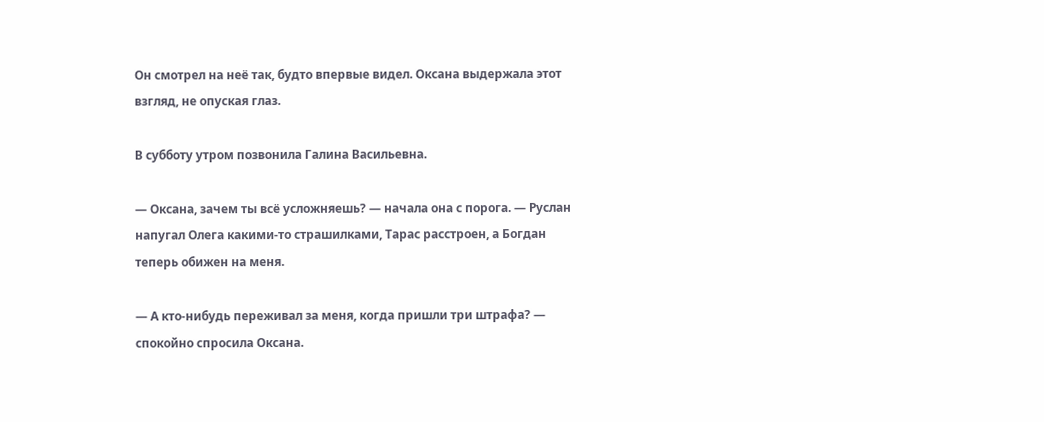Он смотрел на неё так, будто впервые видел. Оксана выдержала этот взгляд, не опуская глаз.

В субботу утром позвонила Галина Васильевна.

— Оксана, зачем ты всё усложняешь? — начала она с порога. — Руслан напугал Олега какими-то страшилками, Тарас расстроен, а Богдан теперь обижен на меня.

— А кто-нибудь переживал за меня, когда пришли три штрафа? — спокойно спросила Оксана.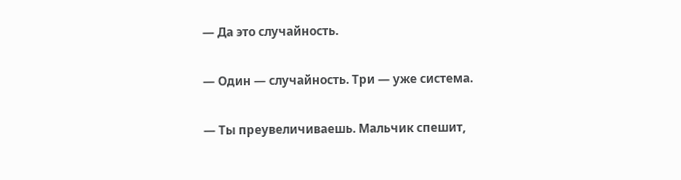— Да это случайность.

— Один — случайность. Три — уже система.

— Ты преувеличиваешь. Мальчик спешит,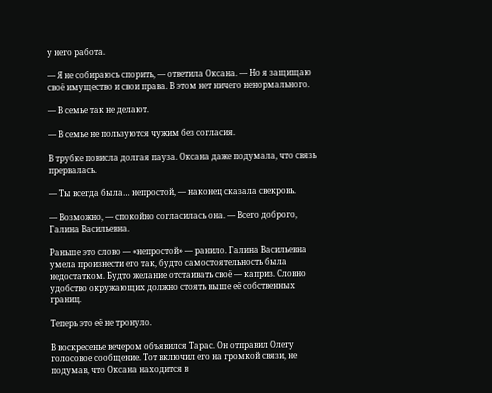у него работа.

— Я не собираюсь спорить, — ответила Оксана. — Но я защищаю своё имущество и свои права. В этом нет ничего ненормального.

— В семье так не делают.

— В семье не пользуются чужим без согласия.

В трубке повисла долгая пауза. Оксана даже подумала, что связь прервалась.

— Ты всегда была… непростой, — наконец сказала свекровь.

— Возможно, — спокойно согласилась она. — Всего доброго, Галина Васильевна.

Раньше это слово — «непростой» — ранило. Галина Васильевна умела произнести его так, будто самостоятельность была недостатком. Будто желание отстаивать своё — каприз. Словно удобство окружающих должно стоять выше её собственных границ.

Теперь это её не тронуло.

В воскресенье вечером объявился Тарас. Он отправил Олегу голосовое сообщение. Тот включил его на громкой связи, не подумав, что Оксана находится в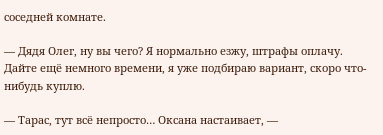соседней комнате.

— Дядя Олег, ну вы чего? Я нормально езжу, штрафы оплачу. Дайте ещё немного времени, я уже подбираю вариант, скоро что-нибудь куплю.

— Тарас, тут всё непросто… Оксана настаивает, —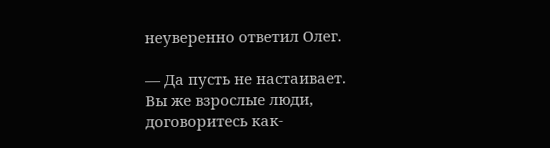неуверенно ответил Олег.

— Да пусть не настаивает. Вы же взрослые люди, договоритесь как-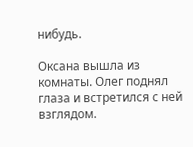нибудь.

Оксана вышла из комнаты. Олег поднял глаза и встретился с ней взглядом.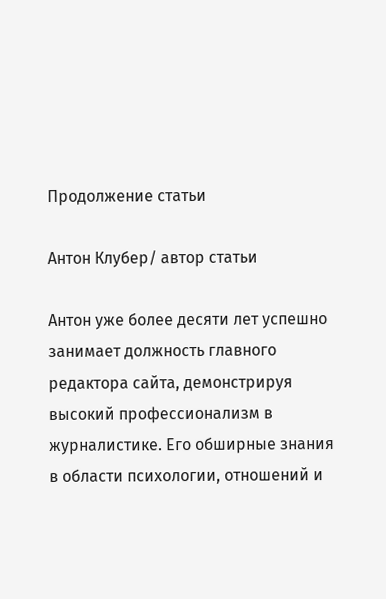Продолжение статьи

Антон Клубер/ автор статьи

Антон уже более десяти лет успешно занимает должность главного редактора сайта, демонстрируя высокий профессионализм в журналистике. Его обширные знания в области психологии, отношений и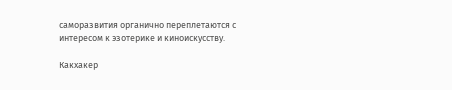саморазвития органично переплетаются с интересом к эзотерике и киноискусству.

Какхакер